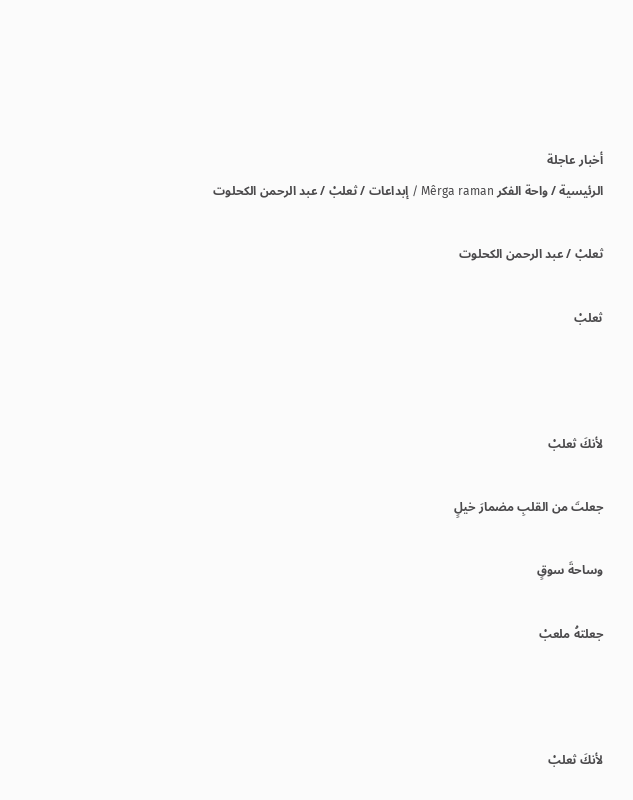أخبار عاجلة
الرئيسية / واحة الفكر Mêrga raman / إبداعات / ثعلبْ / عبد الرحمن الكحلوت

ثعلبْ / عبد الرحمن الكحلوت

ثعلبْ



لأنكَ ثعلبْ

جعلتَ من القلبِ مضمارَ خيلٍ

وساحةَ سوقٍ

جعلتهُ ملعبْ



لأنكَ ثعلبْ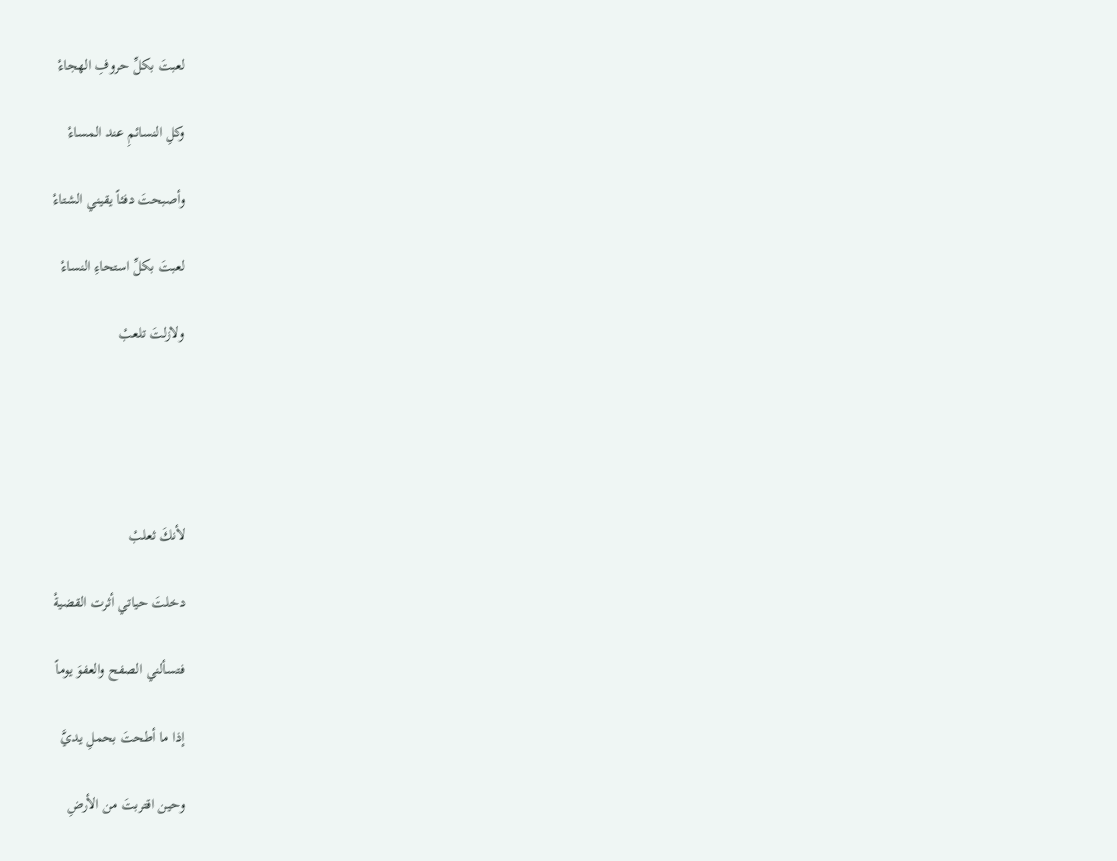لعبتَ بكلِّ حروفِ الهجاءْ

وكلِ النسائمِ عند المساءْ

وأصبحتَ دفئاً يقيني الشتاءْ

لعبتَ بكلِّ استحاءِ النساءْ

ولازلتَ تلعبْ





لأنكَ ثعلبْ

دخلتَ حياتي أثرت القضيةْ

فتسألني الصفح والعفوَ يوماً

إذا ما أطحتَ بحملِ يديَّ

وحين اقتربتَ من الأرضِ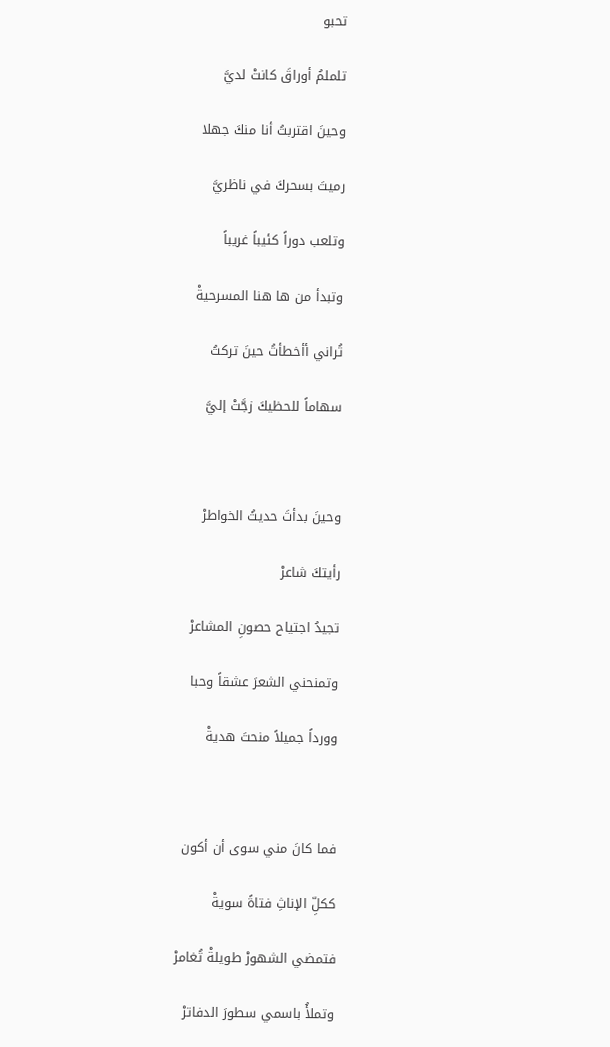تحبو

تلملمُ أوراقَ كانتْ لديَّ

وحينَ اقتربتُ أنا منكَ جهلا

رميتَ بسحركَ في ناظريَّ

وتلعب دوراً كئيباً غريباً

وتبدأ من ها هنا المسرحيةْ

تُراني أأخطأتُ حينَ تركتُ

سهاماً للحظيكَ زجَّتْ إليَّ



وحينَ بدأتَ حديثُ الخواطرْ

رأيتكَ شاعرْ

تجيدُ اجتياح حصونِ المشاعرْ

وتمنحني الشعرَ عشقاً وحبا

وورداً جميلاً منحتَ هديةْ



فما كانَ مني سوى أن أكون

ككلِّ الإناثِ فتاةً سويةْ

فتمضي الشهورْ طويلةْ تُغامرْ

وتملأُ باسمي سطورَ الدفاترْ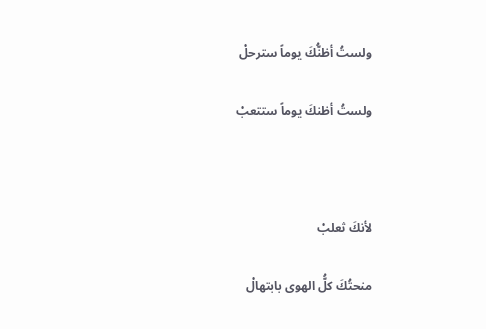ولستُ أظنُّكَ يوماً سترحلْ

ولستُ أظنكَ يوماً ستتعبْ



لأنكَ ثعلبْ

منحتُكَ كلُّ الهوى بابتهالْ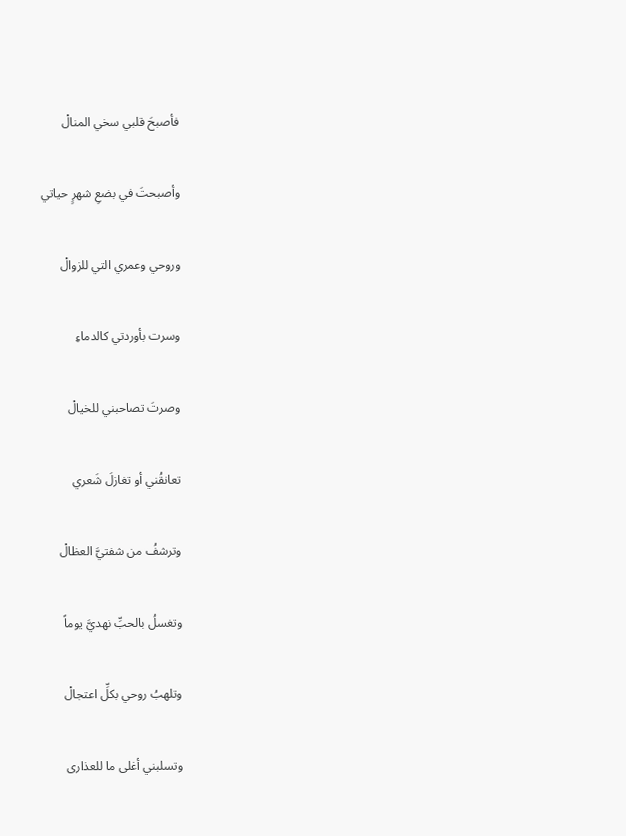فأصبحَ قلبي سخي المنالْ

وأصبحتَ في بضعِ شهرٍ حياتي

وروحي وعمري التي للزوالْ

وسرت بأوردتي كالدماءِ

وصرتَ تصاحبني للخيالْ

تعانقُني أو تغازلَ شَعري

وترشفُ من شفتيَّ العظالْ

وتغسلُ بالحبِّ نهديَّ يوماً

وتلهبُ روحي بكلِّ اعتجالْ

وتسلبني أغلى ما للعذارى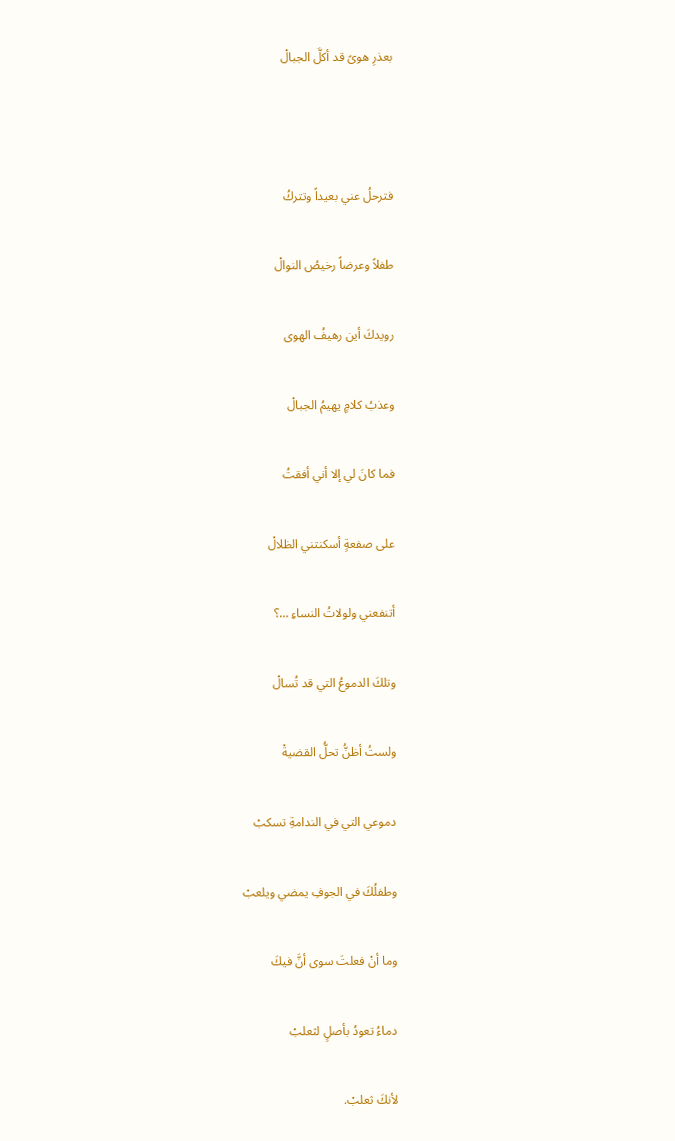بعذرِ هوىً قد أكلَّ الجبالْ



فترحلُ عني بعيداً وتتركُ

طفلاً وعرضاً رخيصُ النوالْ

رويدكَ أين رهيفُ الهوى

وعذبُ كلامٍ يهيمُ الجبالْ

فما كانَ لي إلا أني أفقتُ

على صفعةٍ أسكنتني الظلالْ

أتنفعني ولولاتُ النساءِ …؟

وتلكَ الدموعُ التي قد تُسالْ

ولستُ أظنُّ تحلُّ القضيةْ

دموعي التي في الندامةِ تسكبْ

وطفلُكَ في الجوفِ يمضي ويلعبْ

وما أنْ فعلتَ سوى أنَّ فيكَ

دماءُ تعودُ بأصلٍ لثعلبْ

لأنكَ ثعلبْ.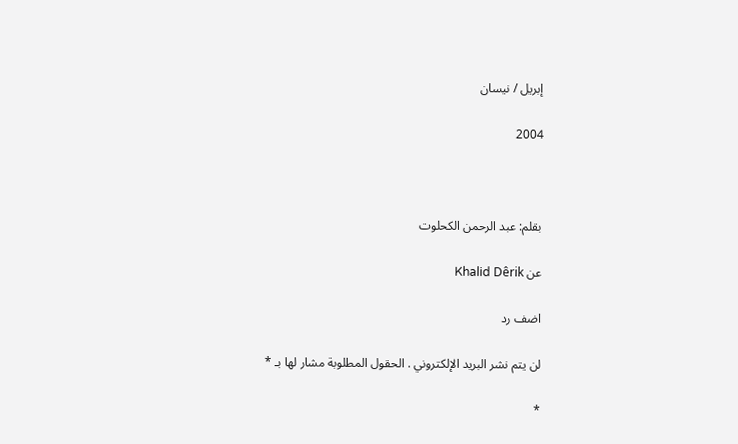إبريل / نيسان

2004



بقلم: عبد الرحمن الكحلوت

عن Khalid Dêrik

اضف رد

لن يتم نشر البريد الإلكتروني . الحقول المطلوبة مشار لها بـ *

*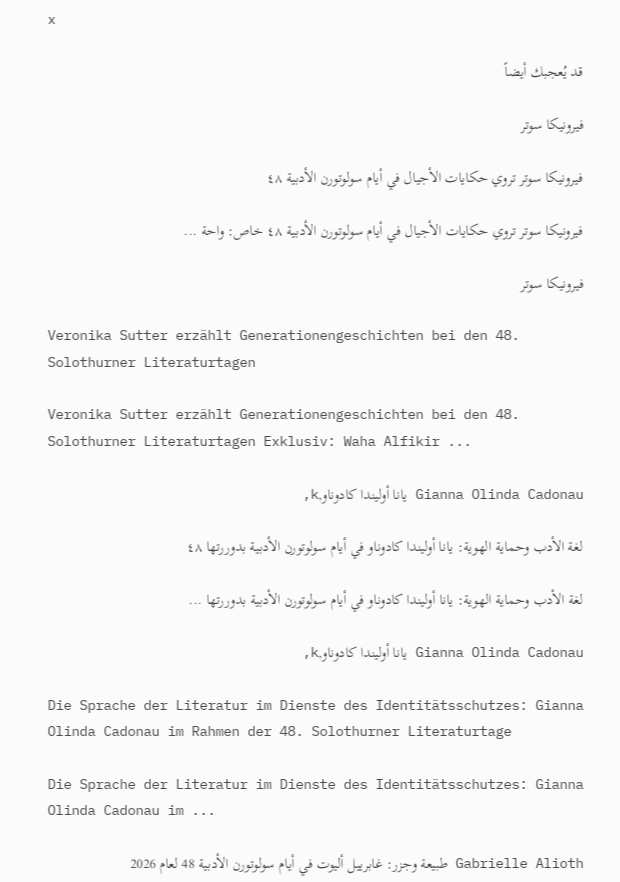x

قد يُعجبك أيضاً

فيرونيكا سوتر

فيرونيكا سوتر تروي حكايات الأجيال في أيام سولوتورن الأدبية ٤٨

فيرونيكا سوتر تروي حكايات الأجيال في أيام سولوتورن الأدبية ٤٨ خاص: واحة ...

فيرونيكا سوتر

Veronika Sutter erzählt Generationengeschichten bei den 48. Solothurner Literaturtagen

Veronika Sutter erzählt Generationengeschichten bei den 48. Solothurner Literaturtagen Exklusiv: Waha Alfikir ...

Gianna Olinda Cadonau يانا أوليندا كادوناو,k,

لغة الأدب وحماية الهوية: يانا أوليندا كادوناو في أيام سولوتورن الأدبية بدوررتها ٤٨

لغة الأدب وحماية الهوية: يانا أوليندا كادوناو في أيام سولوتورن الأدبية بدوررتها ...

Gianna Olinda Cadonau يانا أوليندا كادوناو,k,

Die Sprache der Literatur im Dienste des Identitätsschutzes: Gianna Olinda Cadonau im Rahmen der 48. Solothurner Literaturtage

Die Sprache der Literatur im Dienste des Identitätsschutzes: Gianna Olinda Cadonau im ...

Gabrielle Alioth طبيعة وجزر: غابرييل أليوت في أيام سولوتورن الأدبية 48 لعام 2026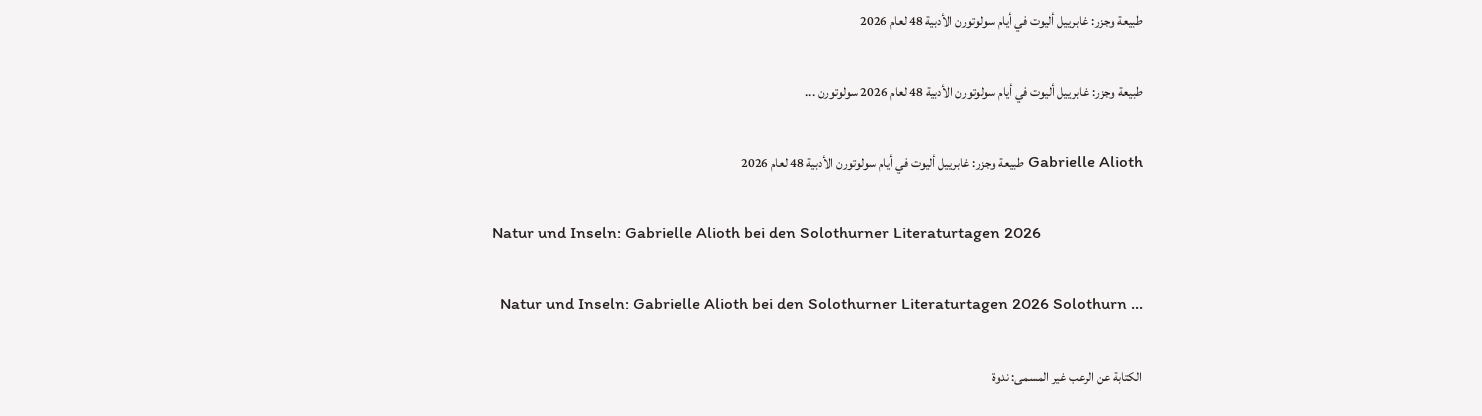طبيعة وجزر: غابرييل أليوت في أيام سولوتورن الأدبية 48 لعام 2026

طبيعة وجزر: غابرييل أليوت في أيام سولوتورن الأدبية 48 لعام 2026 سولوتورن ...

Gabrielle Alioth طبيعة وجزر: غابرييل أليوت في أيام سولوتورن الأدبية 48 لعام 2026

Natur und Inseln: Gabrielle Alioth bei den Solothurner Literaturtagen 2026

  Natur und Inseln: Gabrielle Alioth bei den Solothurner Literaturtagen 2026 Solothurn ...

الكتابة عن الرعب غير المسمى: ندوة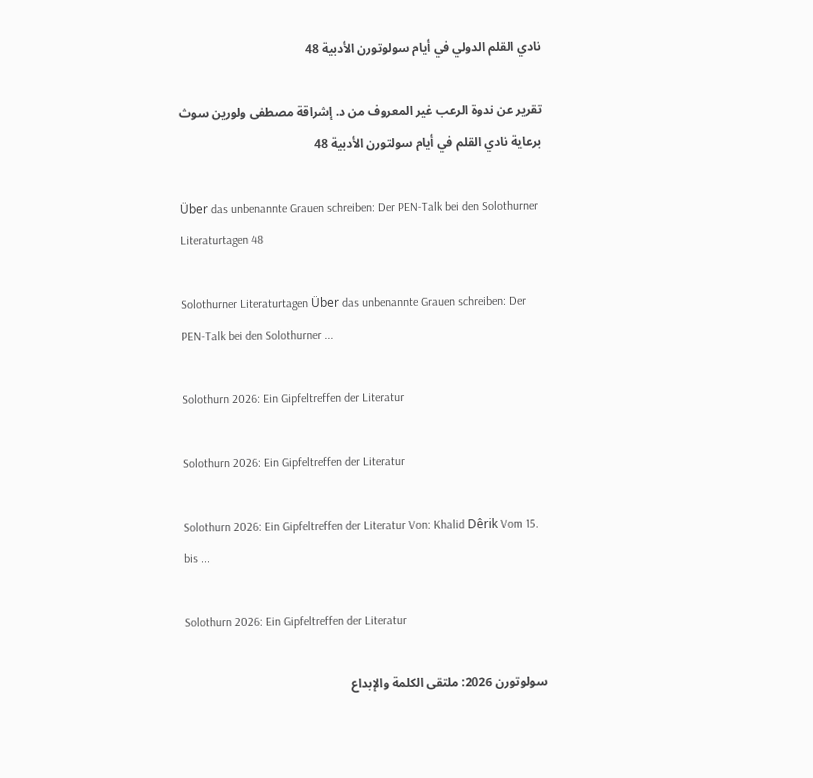نادي القلم الدولي في أيام سولوتورن الأدبية 48

تقرير عن ندوة الرعب غير المعروف من د. إشراقة مصطفى ولورين سوث برعاية نادي القلم في أيام سولتورن الأدبية 48

Über das unbenannte Grauen schreiben: Der PEN-Talk bei den Solothurner Literaturtagen 48

Solothurner Literaturtagen Über das unbenannte Grauen schreiben: Der PEN-Talk bei den Solothurner ...

Solothurn 2026: Ein Gipfeltreffen der Literatur

Solothurn 2026: Ein Gipfeltreffen der Literatur

Solothurn 2026: Ein Gipfeltreffen der Literatur Von: Khalid Dêrik Vom 15. bis ...

Solothurn 2026: Ein Gipfeltreffen der Literatur

سولوتورن 2026: ملتقى الكلمة والإبداع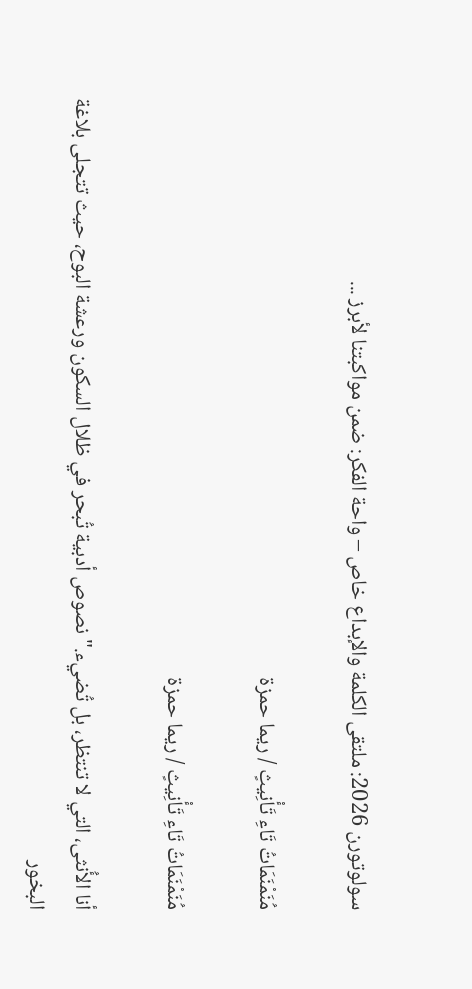سولوتورن 2026: ملتقى الكلمة والإبداع خاص – واحة الفكر: ضمن مواكبتنا لأبرز ...

مُنَمْنَمَاتُ تَاءِ تَأْنِيثٍ / ريما حمزة

مُنَمْنَمَاتُ تَاءِ تَأْنِيثٍ / ريما حمزة

أنا الأُنثى، التي لا تنتظر، بل تُضيء." نصوص أدبية تُبحر في ظلال السكون ورعشة البوح، حيث تتجلى بلاغة البخور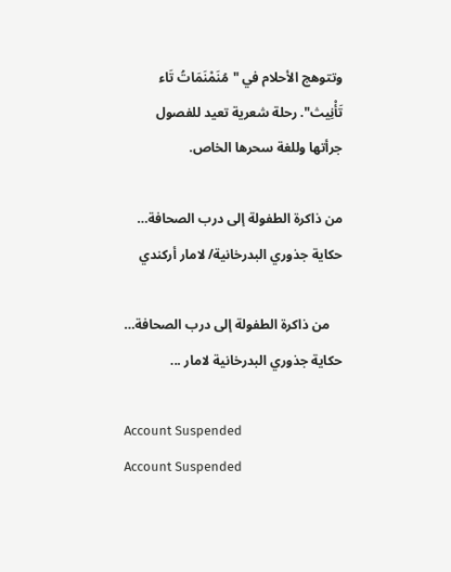وتتوهج الأحلام في "مُنَمْنَمَاتُ تَاء تَأْنِيث". رحلة شعرية تعيد للفصول جرأتها وللغة سحرها الخاص.

من ذاكرة الطفولة إلى درب الصحافة… حكاية جذوري البدرخانية/ لامار أركندي

    من ذاكرة الطفولة إلى درب الصحافة… حكاية جذوري البدرخانية لامار ...

Account Suspended
Account Suspended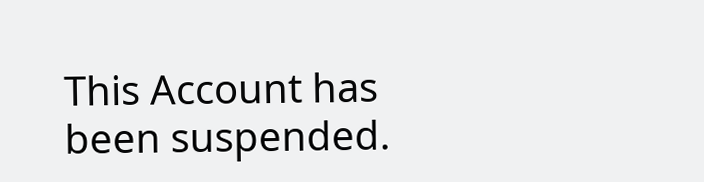This Account has been suspended.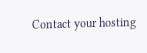Contact your hosting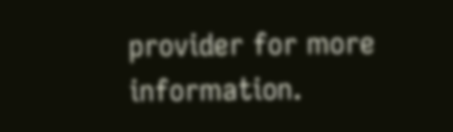provider for more information.